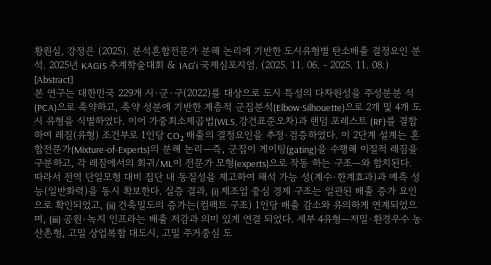황원실, 강정은 (2025). 분석혼합전문가 분해 논리에 기반한 도시유형별 탄소배출 결정요인 분석. 2025년 KAGIS 추계학술대회 & IAG'i 국제심포지엄. (2025. 11. 06. - 2025. 11. 08.)
[Abstract]
본 연구는 대한민국 229개 시·군·구(2022)를 대상으로 도시 특성의 다차원성을 주성분분 석(PCA)으로 축약하고, 축약 성분에 기반한 계층적 군집분석(Elbow·Silhouette)으로 2개 및 4개 도시 유형을 식별하였다. 이어 가중최소제곱법(WLS, 강건표준오차)과 랜덤 포레스트 (RF)를 결합하여 레짐(유형) 조건부로 1인당 CO₂ 배출의 결정요인을 추정·검증하였다. 이 2단계 설계는 혼합전문가(Mixture-of-Experts)의 분해 논리―즉, 군집이 게이팅(gating)을 수행해 이질적 레짐을 구분하고, 각 레짐에서의 회귀/ML이 전문가 모형(experts)으로 작동 하는 구조―와 합치된다. 따라서 전역 단일모형 대비 집단 내 동질성을 제고하여 해석 가능 성(계수·한계효과)과 예측 성능(일반화력)을 동시 확보한다. 실증 결과, (i) 제조업 중심 경제 구조는 일관된 배출 증가 요인으로 확인되었고, (ii) 건축밀도의 증가는(컴팩트 구조) 1인당 배출 감소와 유의하게 연계되었으며, (iii) 공원·녹지 인프라는 배출 저감과 의미 있게 연결 되었다. 세부 4유형―저밀·환경우수 농산촌형, 고밀 상업복합 대도시, 고밀 주거중심 도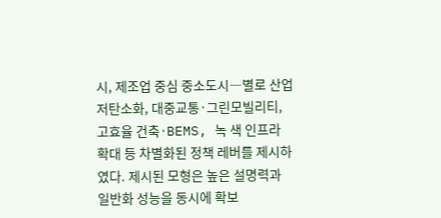시, 제조업 중심 중소도시―별로 산업 저탄소화, 대중교통·그린모빌리티, 고효율 건축·BEMS, 녹 색 인프라 확대 등 차별화된 정책 레버를 제시하였다. 제시된 모형은 높은 설명력과 일반화 성능을 동시에 확보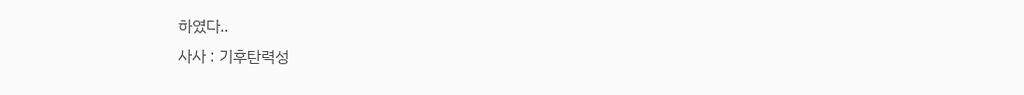하였다..
사사 : 기후탄력성